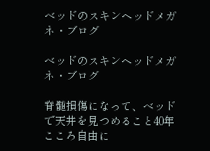ベッドのスキンヘッドメガネ・ブログ

ベッドのスキンヘッドメガネ・ブログ

脊髄損傷になって、ベッドで天井を見つめること40年
こころ自由に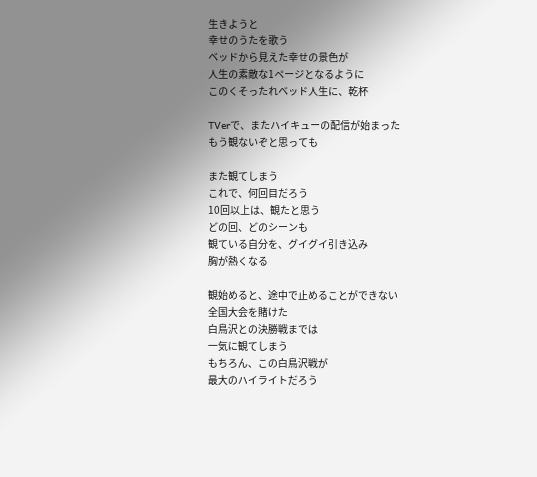生きようと
幸せのうたを歌う
ベッドから見えた幸せの景色が
人生の素敵な1ページとなるように
このくそったれベッド人生に、乾杯

TVerで、またハイキューの配信が始まった
もう観ないぞと思っても

また観てしまう
これで、何回目だろう
10回以上は、観たと思う
どの回、どのシーンも
観ている自分を、グイグイ引き込み
胸が熱くなる

観始めると、途中で止めることができない
全国大会を賭けた
白鳥沢との決勝戦までは
一気に観てしまう
もちろん、この白鳥沢戦が
最大のハイライトだろう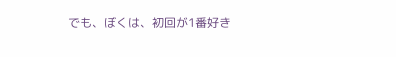でも、ぼくは、初回が1番好き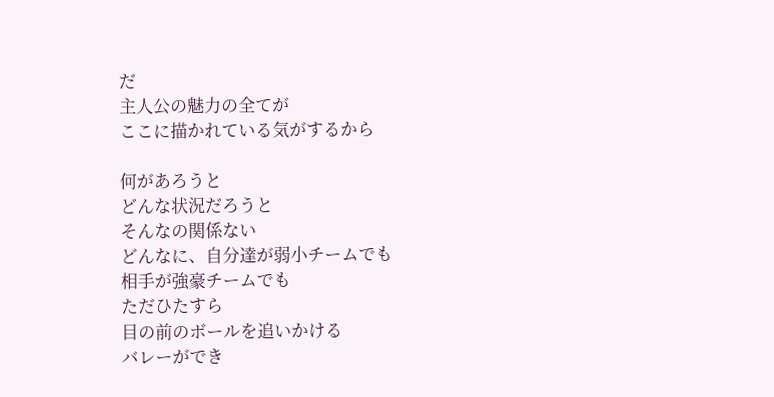だ
主人公の魅力の全てが
ここに描かれている気がするから

何があろうと
どんな状況だろうと
そんなの関係ない
どんなに、自分達が弱小チームでも
相手が強豪チームでも
ただひたすら
目の前のボールを追いかける
バレーができ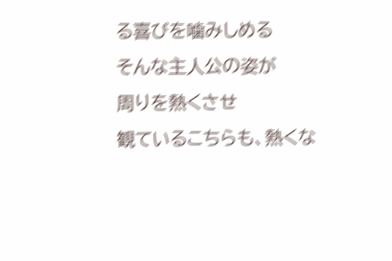る喜びを噛みしめる
そんな主人公の姿が
周りを熱くさせ
観ているこちらも、熱くな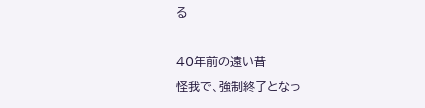る

40年前の遠い昔
怪我で、強制終了となっ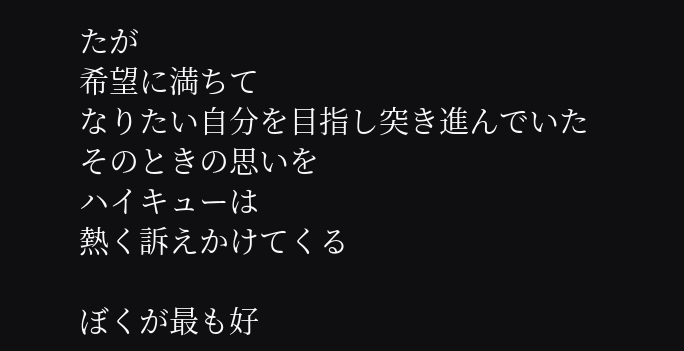たが
希望に満ちて
なりたい自分を目指し突き進んでいた
そのときの思いを
ハイキューは
熱く訴えかけてくる

ぼくが最も好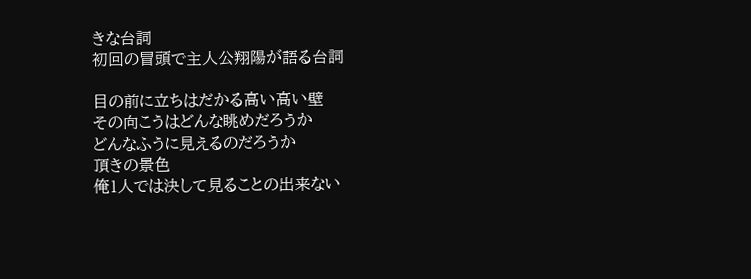きな台詞
初回の冒頭で主人公翔陽が語る台詞

目の前に立ちはだかる高い高い壁
その向こうはどんな眺めだろうか
どんなふうに見えるのだろうか
頂きの景色
俺1人では決して見ることの出来ない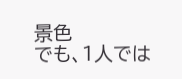景色
でも、1人では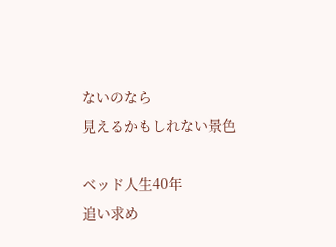ないのなら
見えるかもしれない景色

ベッド人生40年
追い求め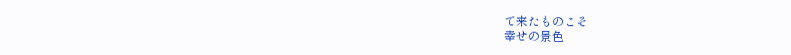て来たものこそ
幸せの景色